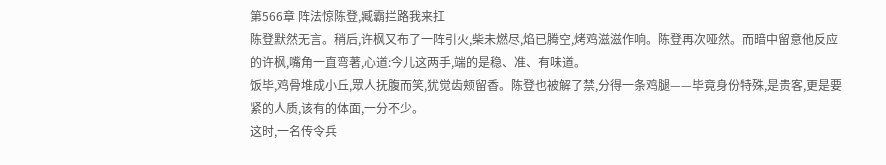第566章 阵法惊陈登,臧霸拦路我来扛
陈登默然无言。稍后,许枫又布了一阵引火,柴未燃尽,焰已腾空,烤鸡滋滋作响。陈登再次哑然。而暗中留意他反应的许枫,嘴角一直弯著,心道:今儿这两手,端的是稳、准、有味道。
饭毕,鸡骨堆成小丘,眾人抚腹而笑,犹觉齿颊留香。陈登也被解了禁,分得一条鸡腿——毕竟身份特殊,是贵客,更是要紧的人质,该有的体面,一分不少。
这时,一名传令兵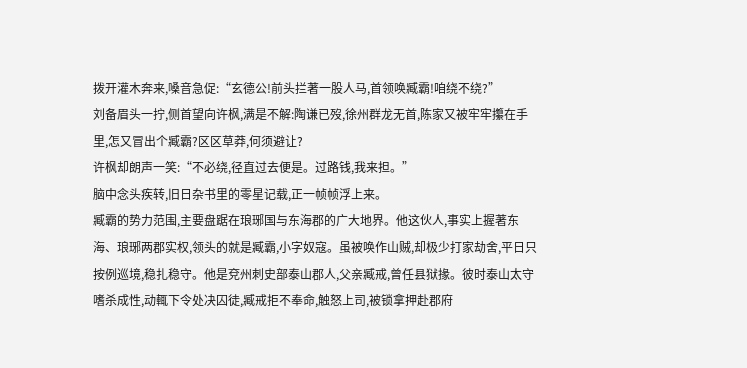拨开灌木奔来,嗓音急促:“玄德公!前头拦著一股人马,首领唤臧霸!咱绕不绕?”
刘备眉头一拧,侧首望向许枫,满是不解:陶谦已歿,徐州群龙无首,陈家又被牢牢攥在手里,怎又冒出个臧霸?区区草莽,何须避让?
许枫却朗声一笑:“不必绕,径直过去便是。过路钱,我来担。”
脑中念头疾转,旧日杂书里的零星记载,正一帧帧浮上来。
臧霸的势力范围,主要盘踞在琅琊国与东海郡的广大地界。他这伙人,事实上握著东海、琅琊两郡实权,领头的就是臧霸,小字奴寇。虽被唤作山贼,却极少打家劫舍,平日只按例巡境,稳扎稳守。他是兗州刺史部泰山郡人,父亲臧戒,曾任县狱掾。彼时泰山太守嗜杀成性,动輒下令处决囚徒,臧戒拒不奉命,触怒上司,被锁拿押赴郡府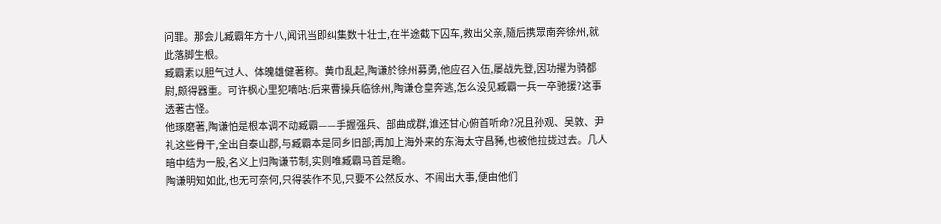问罪。那会儿臧霸年方十八,闻讯当即纠集数十壮士,在半途截下囚车,救出父亲,隨后携眾南奔徐州,就此落脚生根。
臧霸素以胆气过人、体魄雄健著称。黄巾乱起,陶谦於徐州募勇,他应召入伍,屡战先登,因功擢为骑都尉,颇得器重。可许枫心里犯嘀咕:后来曹操兵临徐州,陶谦仓皇奔逃,怎么没见臧霸一兵一卒驰援?这事透著古怪。
他琢磨著,陶谦怕是根本调不动臧霸——手握强兵、部曲成群,谁还甘心俯首听命?况且孙观、吴敦、尹礼这些骨干,全出自泰山郡,与臧霸本是同乡旧部;再加上海外来的东海太守昌豨,也被他拉拢过去。几人暗中结为一股,名义上归陶谦节制,实则唯臧霸马首是瞻。
陶谦明知如此,也无可奈何,只得装作不见,只要不公然反水、不闹出大事,便由他们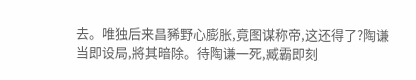去。唯独后来昌豨野心膨胀,竟图谋称帝,这还得了?陶谦当即设局,將其暗除。待陶谦一死,臧霸即刻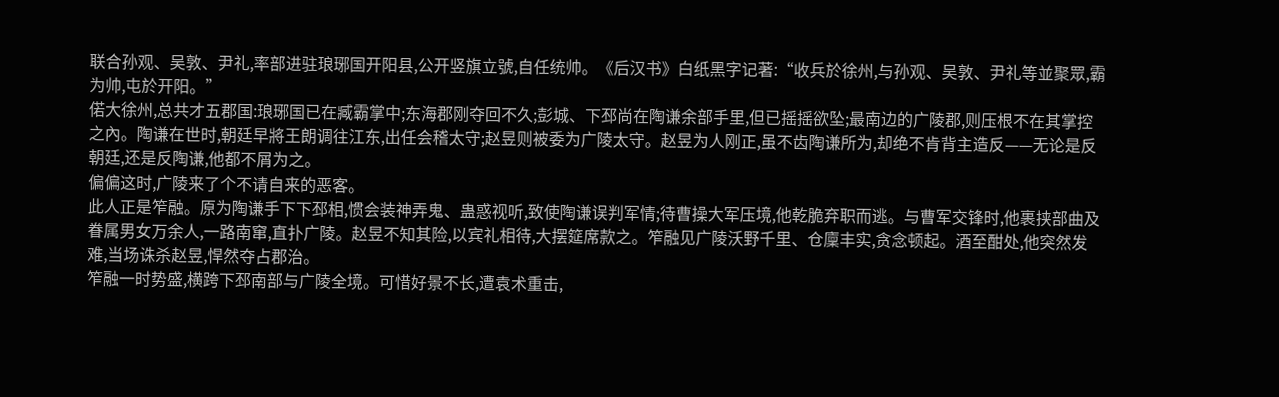联合孙观、吴敦、尹礼,率部进驻琅琊国开阳县,公开竖旗立號,自任统帅。《后汉书》白纸黑字记著:“收兵於徐州,与孙观、吴敦、尹礼等並聚眾,霸为帅,屯於开阳。”
偌大徐州,总共才五郡国:琅琊国已在臧霸掌中;东海郡刚夺回不久;彭城、下邳尚在陶谦余部手里,但已摇摇欲坠;最南边的广陵郡,则压根不在其掌控之內。陶谦在世时,朝廷早將王朗调往江东,出任会稽太守;赵昱则被委为广陵太守。赵昱为人刚正,虽不齿陶谦所为,却绝不肯背主造反——无论是反朝廷,还是反陶谦,他都不屑为之。
偏偏这时,广陵来了个不请自来的恶客。
此人正是笮融。原为陶谦手下下邳相,惯会装神弄鬼、蛊惑视听,致使陶谦误判军情;待曹操大军压境,他乾脆弃职而逃。与曹军交锋时,他裹挟部曲及眷属男女万余人,一路南窜,直扑广陵。赵昱不知其险,以宾礼相待,大摆筵席款之。笮融见广陵沃野千里、仓廩丰实,贪念顿起。酒至酣处,他突然发难,当场诛杀赵昱,悍然夺占郡治。
笮融一时势盛,横跨下邳南部与广陵全境。可惜好景不长,遭袁术重击,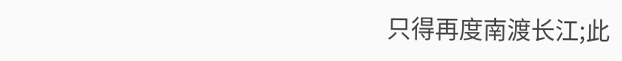只得再度南渡长江;此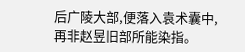后广陵大部,便落入袁术囊中,再非赵昱旧部所能染指。